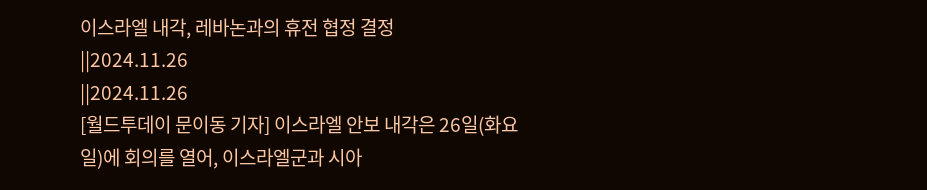이스라엘 내각, 레바논과의 휴전 협정 결정
||2024.11.26
||2024.11.26
[월드투데이 문이동 기자] 이스라엘 안보 내각은 26일(화요일)에 회의를 열어, 이스라엘군과 시아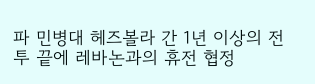파 민병대 헤즈볼라 간 1년 이상의 전투 끝에 레바논과의 휴전 협정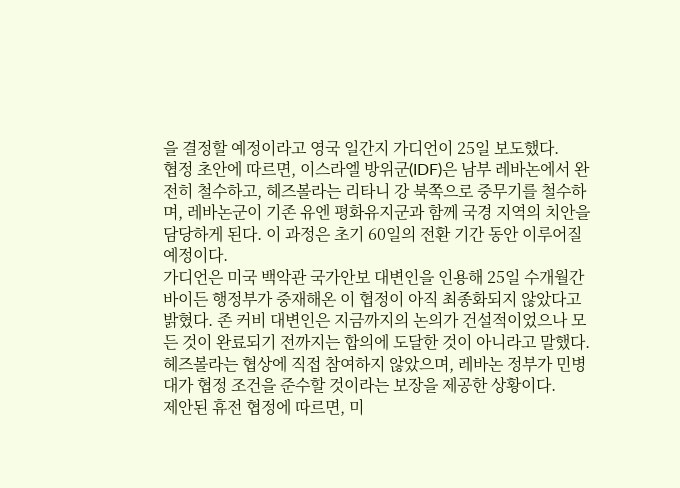을 결정할 예정이라고 영국 일간지 가디언이 25일 보도했다.
협정 초안에 따르면, 이스라엘 방위군(IDF)은 남부 레바논에서 완전히 철수하고, 헤즈볼라는 리타니 강 북쪽으로 중무기를 철수하며, 레바논군이 기존 유엔 평화유지군과 함께 국경 지역의 치안을 담당하게 된다. 이 과정은 초기 60일의 전환 기간 동안 이루어질 예정이다.
가디언은 미국 백악관 국가안보 대변인을 인용해 25일 수개월간 바이든 행정부가 중재해온 이 협정이 아직 최종화되지 않았다고 밝혔다. 존 커비 대변인은 지금까지의 논의가 건설적이었으나 모든 것이 완료되기 전까지는 합의에 도달한 것이 아니라고 말했다.
헤즈볼라는 협상에 직접 참여하지 않았으며, 레바논 정부가 민병대가 협정 조건을 준수할 것이라는 보장을 제공한 상황이다.
제안된 휴전 협정에 따르면, 미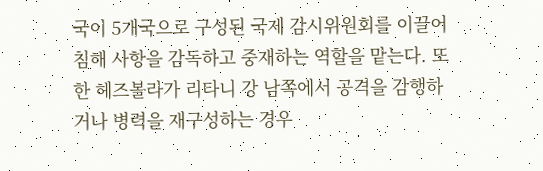국이 5개국으로 구성된 국제 감시위원회를 이끌어 침해 사항을 감독하고 중재하는 역할을 맡는다. 또한 헤즈볼라가 리타니 강 남쪽에서 공격을 감행하거나 병력을 재구성하는 경우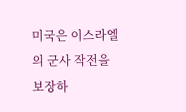미국은 이스라엘의 군사 작전을 보장하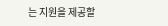는 지원을 제공할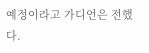예정이라고 가디언은 전했다.